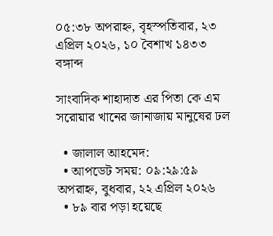০৫:৩৮ অপরাহ্ন, বৃহস্পতিবার, ২৩ এপ্রিল ২০২৬, ১০ বৈশাখ ১৪৩৩ বঙ্গাব্দ

সাংবাদিক শাহাদাত এর পিতা কে এম সরোয়ার খানের জানাজায় মানুষের ঢল

  • জালাল আহমেদ:
  • আপডেট সময়: ০৯:২৯:৫৯ অপরাহ্ন, বুধবার, ২২ এপ্রিল ২০২৬
  • ৮৯ বার পড়া হয়েছে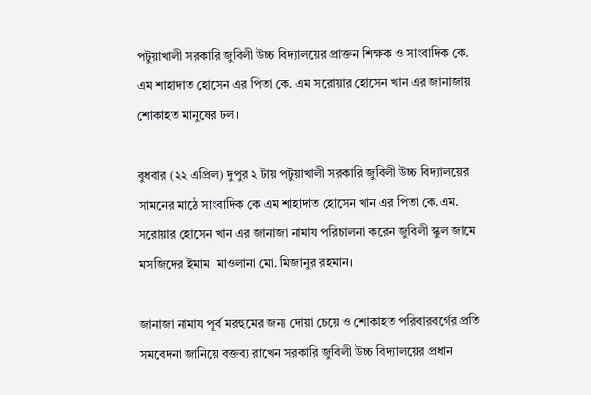পটুয়াখালী সরকারি জুবিলী উচ্চ বিদ্যালয়ের প্রাক্তন শিক্ষক ও সাংবাদিক কে. এম শাহাদাত হোসেন এর পিতা কে. এম সরোয়ার হোসেন খান এর জানাজায় শোকাহত মানুষের ঢল।

বুধবার (২২ এপ্রিল) দুপুর ২ টায় পটুয়াখালী সরকারি জুবিলী উচ্চ বিদ্যালয়ের সামনের মাঠে সাংবাদিক কে এম শাহাদাত হোসেন খান এর পিতা কে.এম. সরোয়ার হোসেন খান এর জানাজা নামায পরিচালনা করেন জুবিলী স্কুল জামে মসজিদের ইমাম  মাওলানা মো. মিজানুর রহমান।

জানাজা নামায পূর্ব মরহুমের জন্য দোয়া চেয়ে ও শোকাহত পরিবারবর্গের প্রতি সমবেদনা জানিয়ে বক্তব্য রাখেন সরকারি জুবিলী উচ্চ বিদ্যালয়ের প্রধান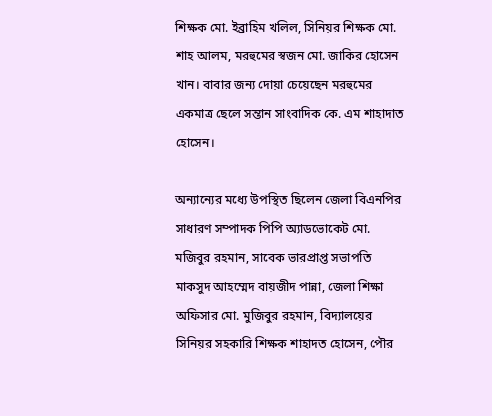শিক্ষক মো. ইব্রাহিম খলিল, সিনিয়র শিক্ষক মো. শাহ আলম, মরহুমের স্বজন মো. জাকির হোসেন খান। বাবার জন্য দোয়া চেয়েছেন মরহুমের একমাত্র ছেলে সন্তান সাংবাদিক কে. এম শাহাদাত হোসেন।

অন্যান্যের মধ্যে উপস্থিত ছিলেন জেলা বিএনপির সাধারণ সম্পাদক পিপি অ্যাডভোকেট মো. মজিবুর রহমান, সাবেক ভারপ্রাপ্ত সভাপতি মাকসুদ আহম্মেদ বায়জীদ পান্না, জেলা শিক্ষা অফিসার মো. মুজিবুর রহমান, বিদ্যালয়ের সিনিয়র সহকারি শিক্ষক শাহাদত হোসেন, পৌর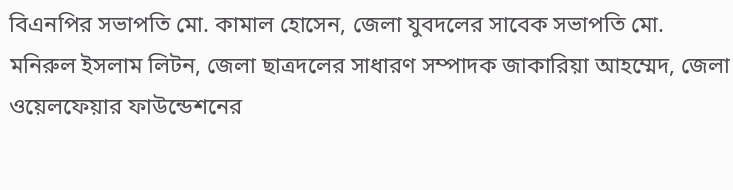বিএনপির সভাপতি মো. কামাল হোসেন, জেলা যুবদলের সাবেক সভাপতি মো. মনিরুল ইসলাম লিটন, জেলা ছাত্রদলের সাধারণ সম্পাদক জাকারিয়া আহম্মেদ, জেলা ওয়েলফেয়ার ফাউন্ডেশনের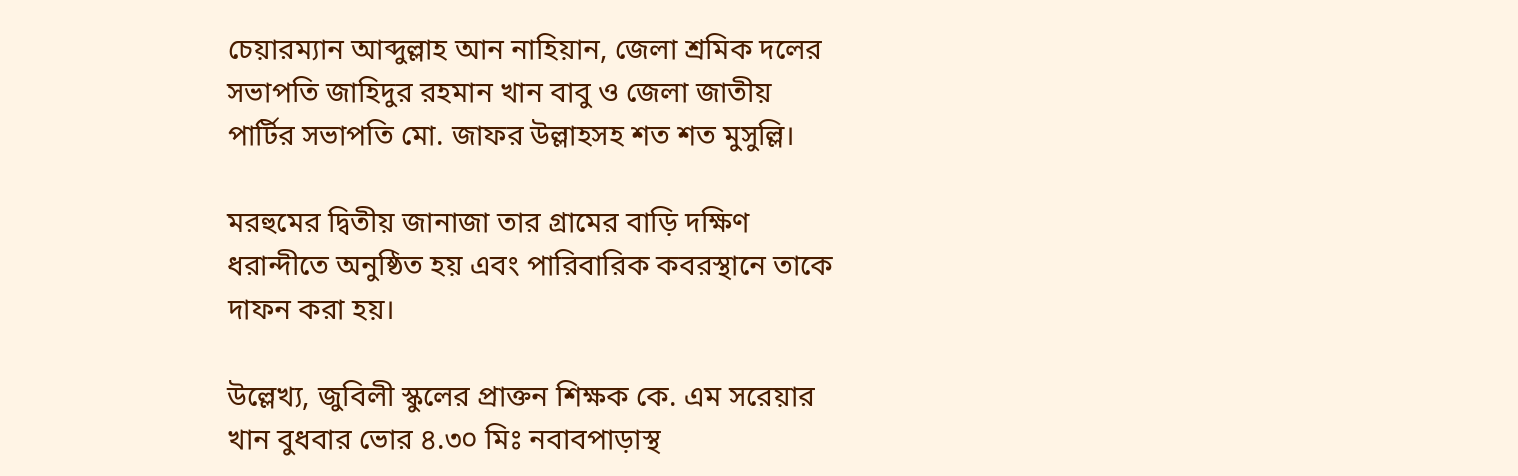চেয়ারম্যান আব্দুল্লাহ আন নাহিয়ান, জেলা শ্রমিক দলের সভাপতি জাহিদুর রহমান খান বাবু ও জেলা জাতীয় পার্টির সভাপতি মো. জাফর উল্লাহসহ শত শত মুসুল্লি।

মরহুমের দ্বিতীয় জানাজা তার গ্রামের বাড়ি দক্ষিণ ধরান্দীতে অনুষ্ঠিত হয় এবং পারিবারিক কবরস্থানে তাকে দাফন করা হয়।

উল্লেখ্য, জুবিলী স্কুলের প্রাক্তন শিক্ষক কে. এম সরেয়ার খান বুধবার ভোর ৪.৩০ মিঃ নবাবপাড়াস্থ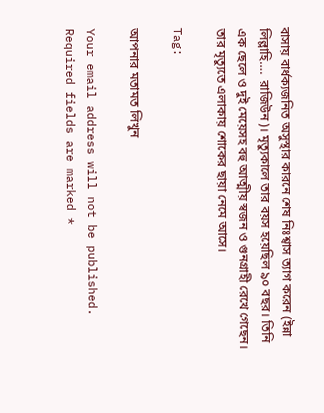বাসায় বার্ধক্যজনিত অসুস্থার কারনে শেষ নিঃশ্বাস ত্যাগ করেন (ইন্না লিল্লাহি….  রাজিউন)। মৃত্যুকালে তার বয়স হয়েছিল ৯০ বছর। তিনি এক ছেলে ও দুই মেয়েসহ বহু আত্মীয় স্বজন ও গুনগ্রাহী রেখে গেছেন। তার মৃত্যুতে এলাকায় শোকের ছায়া নেমে আসে।

Tag:

আপনার মতামত লিখুন

Your email address will not be published. Required fields are marked *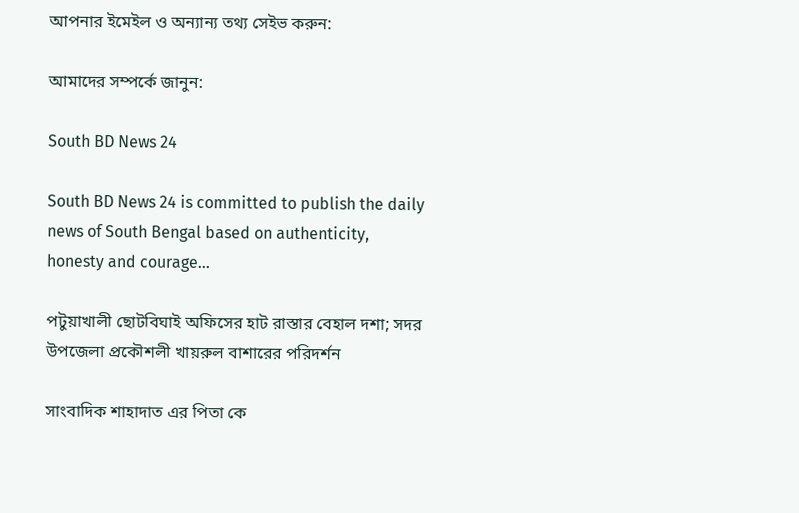আপনার ইমেইল ও অন্যান্য তথ্য সেইভ করুন:

আমাদের সম্পর্কে জানুন:

South BD News 24

South BD News 24 is committed to publish the daily news of South Bengal based on authenticity, honesty and courage...

পটুয়াখালী ছোটবিঘাই অফিসের হাট রাস্তার বেহাল দশা; সদর উপজেলা প্রকৌশলী খায়রুল বাশারের পরিদর্শন

সাংবাদিক শাহাদাত এর পিতা কে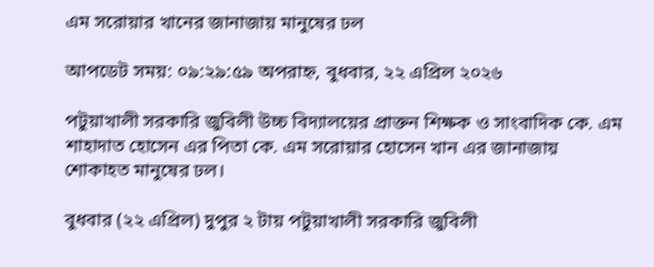এম সরোয়ার খানের জানাজায় মানুষের ঢল

আপডেট সময়: ০৯:২৯:৫৯ অপরাহ্ন, বুধবার, ২২ এপ্রিল ২০২৬

পটুয়াখালী সরকারি জুবিলী উচ্চ বিদ্যালয়ের প্রাক্তন শিক্ষক ও সাংবাদিক কে. এম শাহাদাত হোসেন এর পিতা কে. এম সরোয়ার হোসেন খান এর জানাজায় শোকাহত মানুষের ঢল।

বুধবার (২২ এপ্রিল) দুপুর ২ টায় পটুয়াখালী সরকারি জুবিলী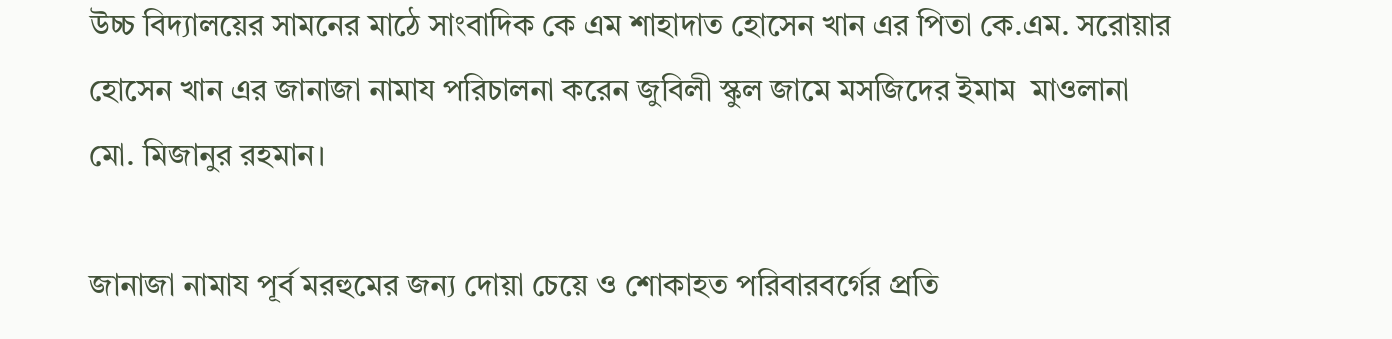উচ্চ বিদ্যালয়ের সামনের মাঠে সাংবাদিক কে এম শাহাদাত হোসেন খান এর পিতা কে.এম. সরোয়ার হোসেন খান এর জানাজা নামায পরিচালনা করেন জুবিলী স্কুল জামে মসজিদের ইমাম  মাওলানা মো. মিজানুর রহমান।

জানাজা নামায পূর্ব মরহুমের জন্য দোয়া চেয়ে ও শোকাহত পরিবারবর্গের প্রতি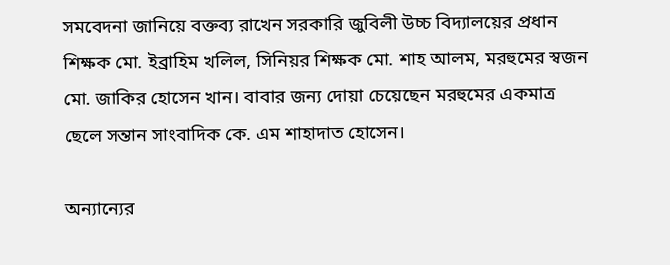সমবেদনা জানিয়ে বক্তব্য রাখেন সরকারি জুবিলী উচ্চ বিদ্যালয়ের প্রধান শিক্ষক মো. ইব্রাহিম খলিল, সিনিয়র শিক্ষক মো. শাহ আলম, মরহুমের স্বজন মো. জাকির হোসেন খান। বাবার জন্য দোয়া চেয়েছেন মরহুমের একমাত্র ছেলে সন্তান সাংবাদিক কে. এম শাহাদাত হোসেন।

অন্যান্যের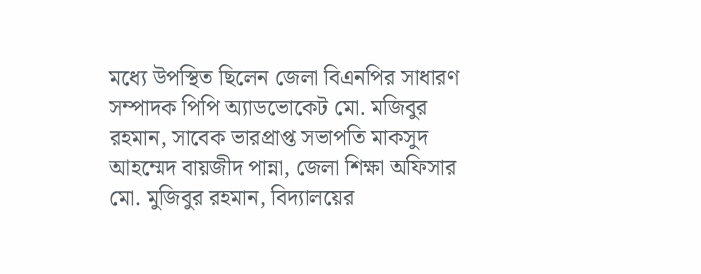মধ্যে উপস্থিত ছিলেন জেলা বিএনপির সাধারণ সম্পাদক পিপি অ্যাডভোকেট মো. মজিবুর রহমান, সাবেক ভারপ্রাপ্ত সভাপতি মাকসুদ আহম্মেদ বায়জীদ পান্না, জেলা শিক্ষা অফিসার মো. মুজিবুর রহমান, বিদ্যালয়ের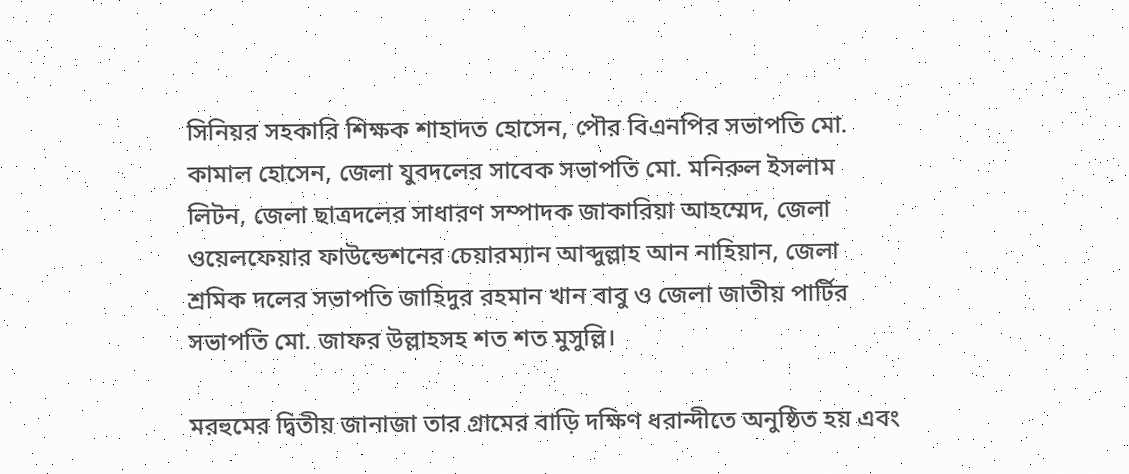সিনিয়র সহকারি শিক্ষক শাহাদত হোসেন, পৌর বিএনপির সভাপতি মো. কামাল হোসেন, জেলা যুবদলের সাবেক সভাপতি মো. মনিরুল ইসলাম লিটন, জেলা ছাত্রদলের সাধারণ সম্পাদক জাকারিয়া আহম্মেদ, জেলা ওয়েলফেয়ার ফাউন্ডেশনের চেয়ারম্যান আব্দুল্লাহ আন নাহিয়ান, জেলা শ্রমিক দলের সভাপতি জাহিদুর রহমান খান বাবু ও জেলা জাতীয় পার্টির সভাপতি মো. জাফর উল্লাহসহ শত শত মুসুল্লি।

মরহুমের দ্বিতীয় জানাজা তার গ্রামের বাড়ি দক্ষিণ ধরান্দীতে অনুষ্ঠিত হয় এবং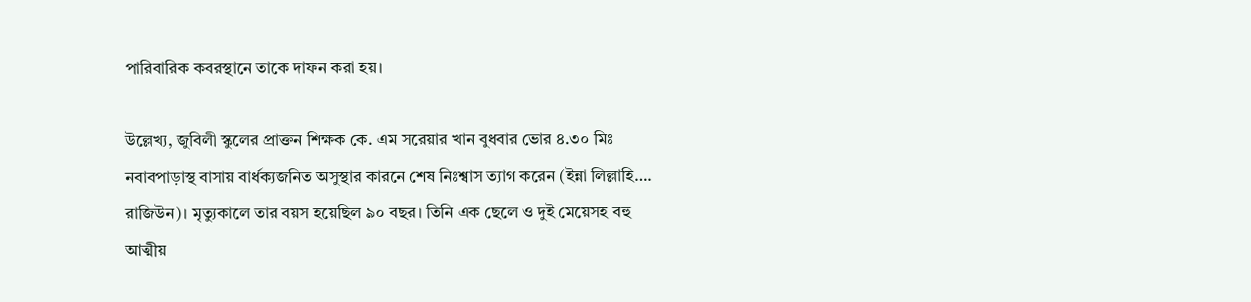পারিবারিক কবরস্থানে তাকে দাফন করা হয়।

উল্লেখ্য, জুবিলী স্কুলের প্রাক্তন শিক্ষক কে. এম সরেয়ার খান বুধবার ভোর ৪.৩০ মিঃ নবাবপাড়াস্থ বাসায় বার্ধক্যজনিত অসুস্থার কারনে শেষ নিঃশ্বাস ত্যাগ করেন (ইন্না লিল্লাহি….  রাজিউন)। মৃত্যুকালে তার বয়স হয়েছিল ৯০ বছর। তিনি এক ছেলে ও দুই মেয়েসহ বহু আত্মীয়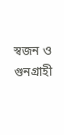স্বজন ও গুনগ্রাহী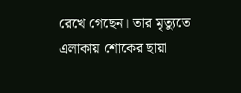রেখে গেছেন। তার মৃত্যুতে এলাকায় শোকের ছায়া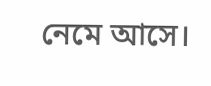নেমে আসে।